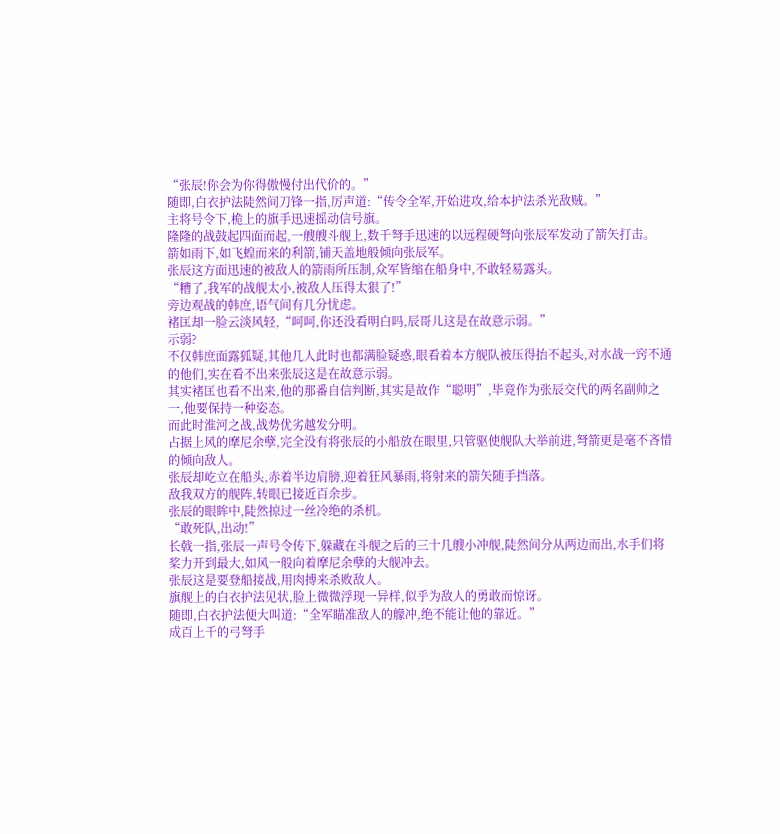“张辰!你会为你得傲慢付出代价的。”
随即,白衣护法陡然间刀锋一指,厉声道:“传令全军,开始进攻,给本护法杀光敌贼。”
主将号令下,桅上的旗手迅速摇动信号旗。
隆隆的战鼓起四面而起,一艘艘斗舰上,数千弩手迅速的以远程硬弩向张辰军发动了箭矢打击。
箭如雨下,如飞蝗而来的利箭,铺天盖地般倾向张辰军。
张辰这方面迅速的被敌人的箭雨所压制,众军皆缩在船身中,不敢轻易露头。
“糟了,我军的战舰太小,被敌人压得太狠了!”
旁边观战的韩庶,语气间有几分忧虑。
褚匡却一脸云淡风轻,“呵呵,你还没看明白吗,辰哥儿这是在故意示弱。”
示弱?
不仅韩庶面露狐疑,其他几人此时也都满脸疑惑,眼看着本方舰队被压得抬不起头,对水战一窍不通的他们,实在看不出来张辰这是在故意示弱。
其实褚匡也看不出来,他的那番自信判断,其实是故作“聪明”,毕竟作为张辰交代的两名副帅之一,他要保持一种姿态。
而此时淮河之战,战势优劣越发分明。
占据上风的摩尼余孽,完全没有将张辰的小船放在眼里,只管驱使舰队大举前进,弩箭更是毫不吝惜的倾向敌人。
张辰却屹立在船头,赤着半边肩膀,迎着狂风暴雨,将射来的箭矢随手挡落。
敌我双方的舰阵,转眼已接近百余步。
张辰的眼眸中,陡然掠过一丝冷绝的杀机。
“敢死队,出动!”
长戟一指,张辰一声号令传下,躲藏在斗舰之后的三十几艘小冲舰,陡然间分从两边而出,水手们将桨力开到最大,如风一般向着摩尼余孽的大舰冲去。
张辰这是要登船接战,用肉搏来杀败敌人。
旗舰上的白衣护法见状,脸上微微浮现一异样,似乎为敌人的勇敢而惊讶。
随即,白衣护法便大叫道:“全军瞄准敌人的艨冲,绝不能让他的靠近。”
成百上千的弓弩手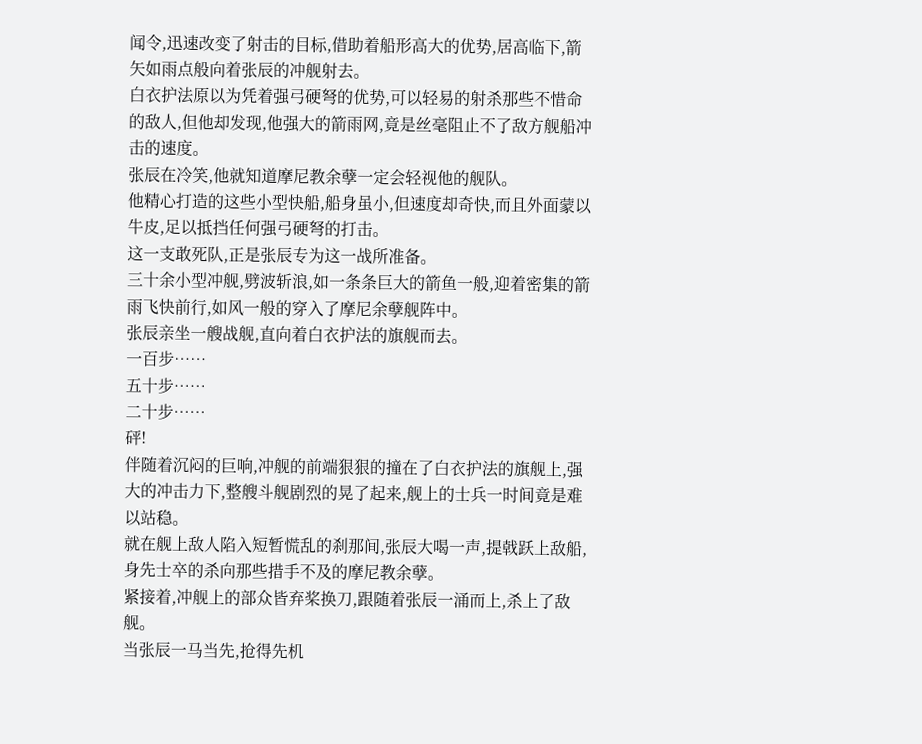闻令,迅速改变了射击的目标,借助着船形高大的优势,居高临下,箭矢如雨点般向着张辰的冲舰射去。
白衣护法原以为凭着强弓硬弩的优势,可以轻易的射杀那些不惜命的敌人,但他却发现,他强大的箭雨网,竟是丝毫阻止不了敌方舰船冲击的速度。
张辰在冷笑,他就知道摩尼教余孽一定会轻视他的舰队。
他精心打造的这些小型快船,船身虽小,但速度却奇快,而且外面蒙以牛皮,足以抵挡任何强弓硬弩的打击。
这一支敢死队,正是张辰专为这一战所准备。
三十余小型冲舰,劈波斩浪,如一条条巨大的箭鱼一般,迎着密集的箭雨飞快前行,如风一般的穿入了摩尼余孽舰阵中。
张辰亲坐一艘战舰,直向着白衣护法的旗舰而去。
一百步……
五十步……
二十步……
砰!
伴随着沉闷的巨响,冲舰的前端狠狠的撞在了白衣护法的旗舰上,强大的冲击力下,整艘斗舰剧烈的晃了起来,舰上的士兵一时间竟是难以站稳。
就在舰上敌人陷入短暂慌乱的刹那间,张辰大喝一声,提戟跃上敌船,身先士卒的杀向那些措手不及的摩尼教余孽。
紧接着,冲舰上的部众皆弃桨换刀,跟随着张辰一涌而上,杀上了敌舰。
当张辰一马当先,抢得先机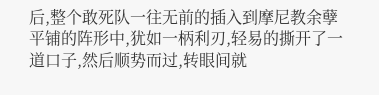后,整个敢死队一往无前的插入到摩尼教余孽平铺的阵形中,犹如一柄利刃,轻易的撕开了一道口子,然后顺势而过,转眼间就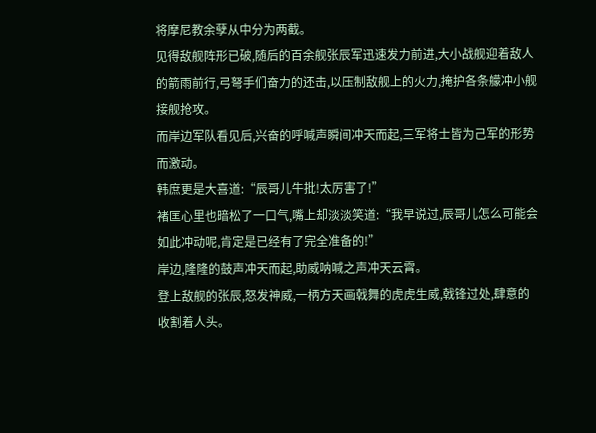将摩尼教余孽从中分为两截。
见得敌舰阵形已破,随后的百余舰张辰军迅速发力前进,大小战舰迎着敌人的箭雨前行,弓弩手们奋力的还击,以压制敌舰上的火力,掩护各条艨冲小舰接舰抢攻。
而岸边军队看见后,兴奋的呼喊声瞬间冲天而起,三军将士皆为己军的形势而激动。
韩庶更是大喜道:“辰哥儿牛批!太厉害了!”
褚匡心里也暗松了一口气,嘴上却淡淡笑道:“我早说过,辰哥儿怎么可能会如此冲动呢,肯定是已经有了完全准备的!”
岸边,隆隆的鼓声冲天而起,助威呐喊之声冲天云霄。
登上敌舰的张辰,怒发神威,一柄方天画戟舞的虎虎生威,戟锋过处,肆意的收割着人头。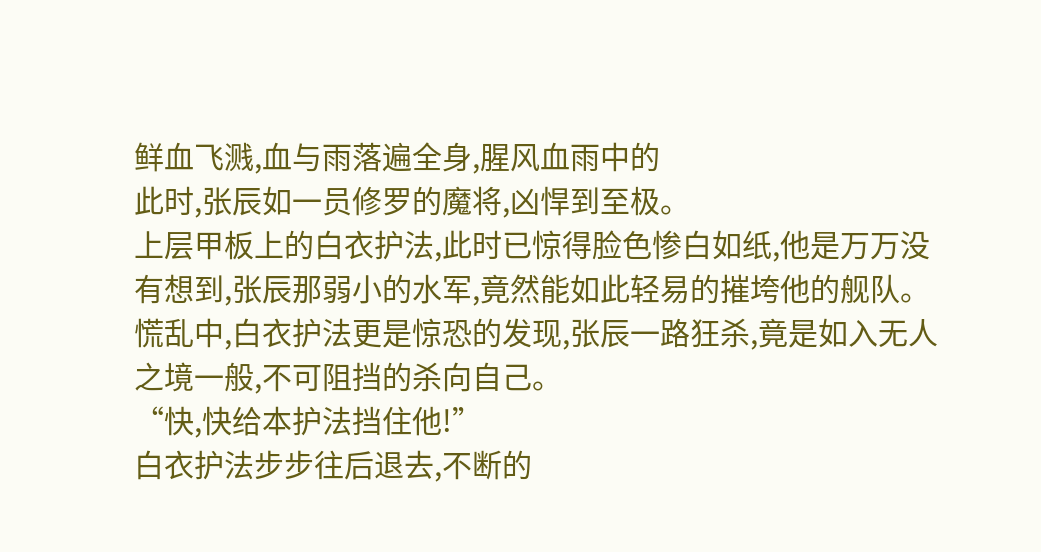鲜血飞溅,血与雨落遍全身,腥风血雨中的
此时,张辰如一员修罗的魔将,凶悍到至极。
上层甲板上的白衣护法,此时已惊得脸色惨白如纸,他是万万没有想到,张辰那弱小的水军,竟然能如此轻易的摧垮他的舰队。
慌乱中,白衣护法更是惊恐的发现,张辰一路狂杀,竟是如入无人之境一般,不可阻挡的杀向自己。
“快,快给本护法挡住他!”
白衣护法步步往后退去,不断的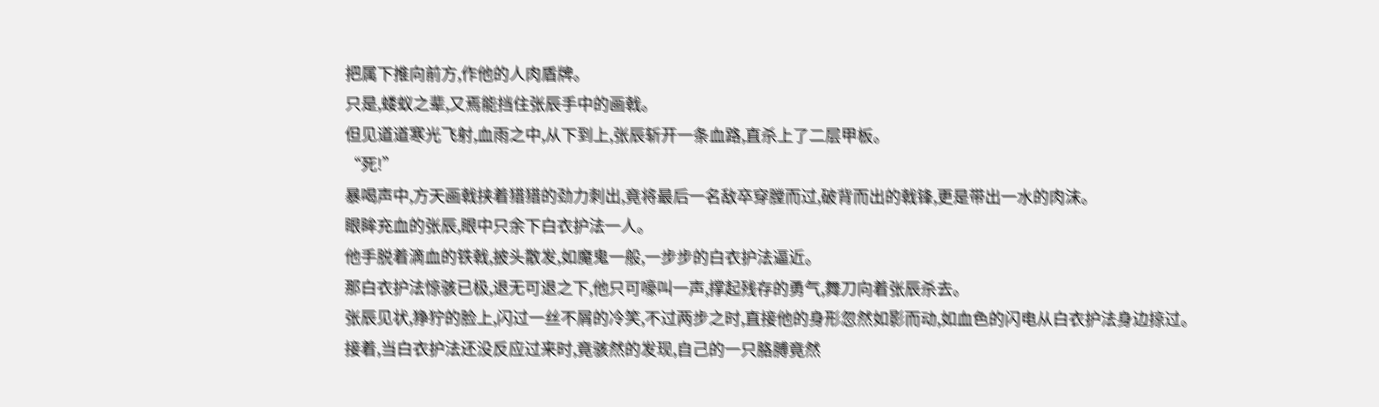把属下推向前方,作他的人肉盾牌。
只是,蝼蚁之辈,又焉能挡住张辰手中的画戟。
但见道道寒光飞射,血雨之中,从下到上,张辰斩开一条血路,直杀上了二层甲板。
“死!”
暴喝声中,方天画戟挟着猎猎的劲力刺出,竟将最后一名敌卒穿膛而过,破背而出的戟锋,更是带出一水的肉沫。
眼眸充血的张辰,眼中只余下白衣护法一人。
他手脱着滴血的铁戟,披头散发,如魔鬼一般,一步步的白衣护法逼近。
那白衣护法惊骇已极,退无可退之下,他只可嚎叫一声,撑起残存的勇气,舞刀向着张辰杀去。
张辰见状,狰狞的脸上,闪过一丝不屑的冷笑,不过两步之时,直接他的身形忽然如影而动,如血色的闪电从白衣护法身边掠过。
接着,当白衣护法还没反应过来时,竟骇然的发现,自己的一只胳膊竟然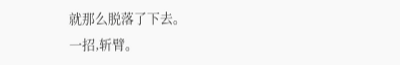就那么脱落了下去。
一招,斩臂。